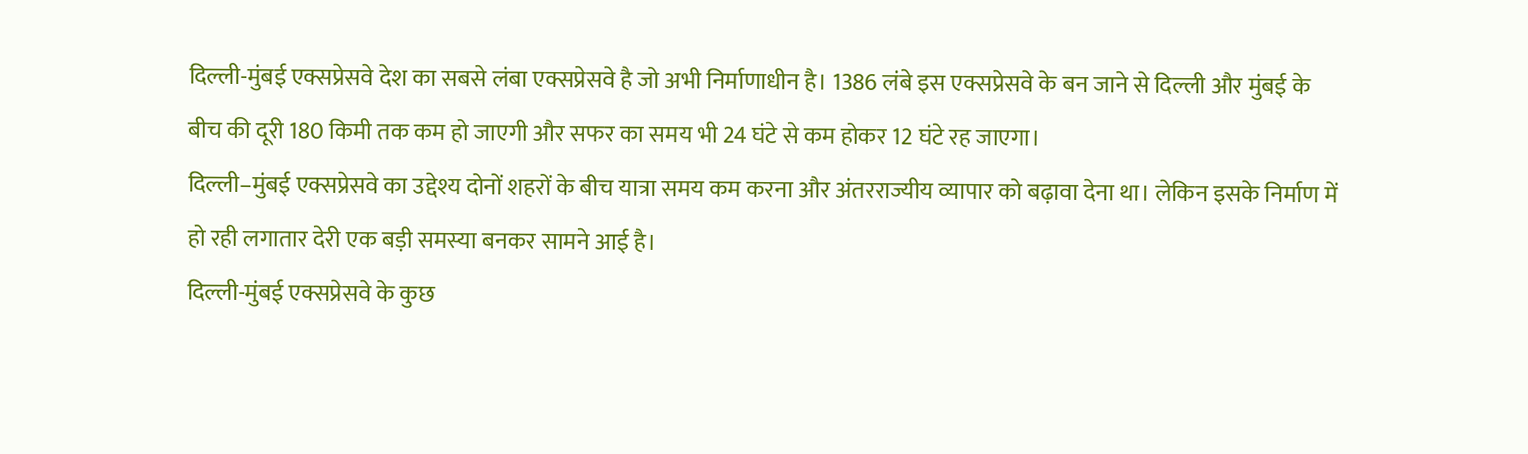दिल्ली-मुंबई एक्सप्रेसवे देश का सबसे लंबा एक्सप्रेसवे है जो अभी निर्माणाधीन है। 1386 लंबे इस एक्सप्रेसवे के बन जाने से दिल्ली और मुंबई के बीच की दूरी 180 किमी तक कम हो जाएगी और सफर का समय भी 24 घंटे से कम होकर 12 घंटे रह जाएगा।
दिल्ली–मुंबई एक्सप्रेसवे का उद्देश्य दोनों शहरों के बीच यात्रा समय कम करना और अंतरराज्यीय व्यापार को बढ़ावा देना था। लेकिन इसके निर्माण में हो रही लगातार देरी एक बड़ी समस्या बनकर सामने आई है।
दिल्ली-मुंबई एक्सप्रेसवे के कुछ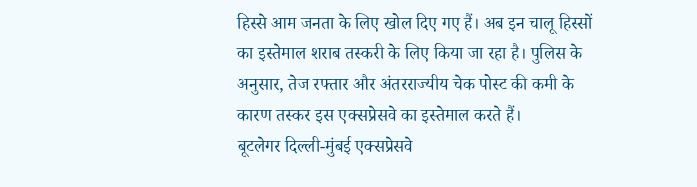हिस्से आम जनता के लिए खोल दिए गए हैं। अब इन चालू हिस्सों का इस्तेमाल शराब तस्करी के लिए किया जा रहा है। पुलिस के अनुसार, तेज रफ्तार और अंतरराज्यीय चेक पोस्ट की कमी के कारण तस्कर इस एक्सप्रेसवे का इस्तेमाल करते हैं।
बूटलेगर दिल्ली-मुंबई एक्सप्रेसवे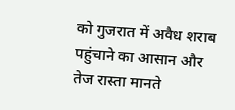को गुजरात में अवैध शराब पहुंचाने का आसान और तेज रास्ता मानते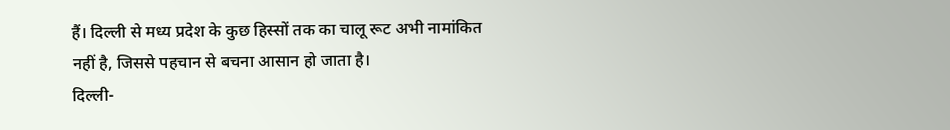हैं। दिल्ली से मध्य प्रदेश के कुछ हिस्सों तक का चालू रूट अभी नामांकित नहीं है, जिससे पहचान से बचना आसान हो जाता है।
दिल्ली-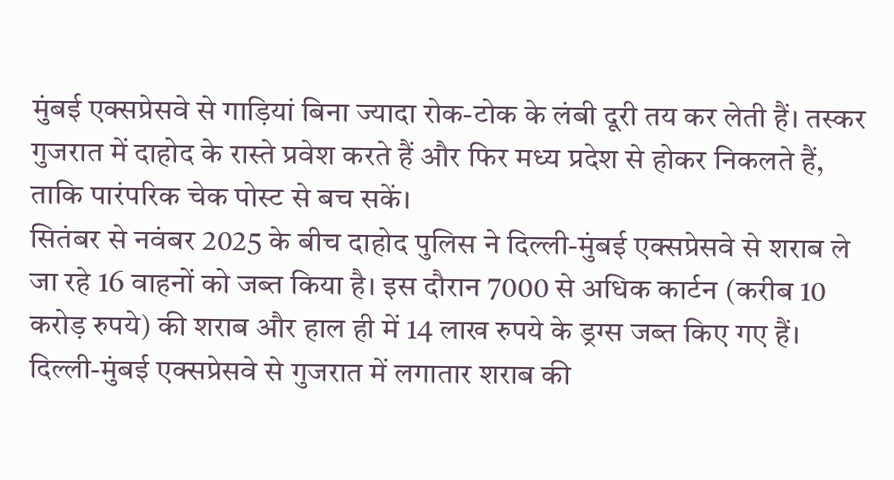मुंबई एक्सप्रेसवे से गाड़ियां बिना ज्यादा रोक-टोक के लंबी दूरी तय कर लेती हैं। तस्कर गुजरात में दाहोद के रास्ते प्रवेश करते हैं और फिर मध्य प्रदेश से होकर निकलते हैं, ताकि पारंपरिक चेक पोस्ट से बच सकें।
सितंबर से नवंबर 2025 के बीच दाहोद पुलिस ने दिल्ली-मुंबई एक्सप्रेसवे से शराब ले जा रहे 16 वाहनों को जब्त किया है। इस दौरान 7000 से अधिक कार्टन (करीब 10 करोड़ रुपये) की शराब और हाल ही में 14 लाख रुपये के ड्रग्स जब्त किए गए हैं।
दिल्ली-मुंबई एक्सप्रेसवे से गुजरात में लगातार शराब की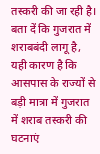तस्करी की जा रही है। बता दें कि गुजरात में शराबबंदी लागू है, यही कारण है कि आसपास के राज्यों से बड़ी मात्रा में गुजरात में शराब तस्करी की घटनाएं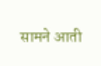सामने आती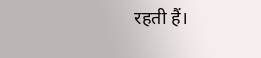रहती हैं।